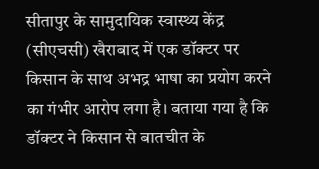सीतापुर के सामुदायिक स्वास्थ्य केंद्र (सीएचसी) खैराबाद में एक डॉक्टर पर किसान के साथ अभद्र भाषा का प्रयोग करने का गंभीर आरोप लगा है। बताया गया है कि डॉक्टर ने किसान से बातचीत के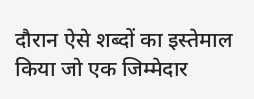दौरान ऐसे शब्दों का इस्तेमाल किया जो एक जिम्मेदार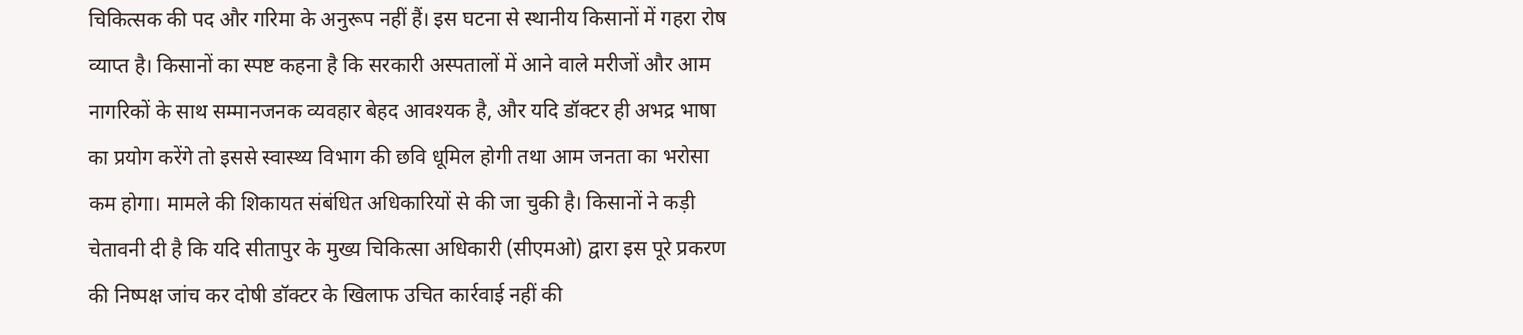चिकित्सक की पद और गरिमा के अनुरूप नहीं हैं। इस घटना से स्थानीय किसानों में गहरा रोष व्याप्त है। किसानों का स्पष्ट कहना है कि सरकारी अस्पतालों में आने वाले मरीजों और आम नागरिकों के साथ सम्मानजनक व्यवहार बेहद आवश्यक है, और यदि डॉक्टर ही अभद्र भाषा का प्रयोग करेंगे तो इससे स्वास्थ्य विभाग की छवि धूमिल होगी तथा आम जनता का भरोसा कम होगा। मामले की शिकायत संबंधित अधिकारियों से की जा चुकी है। किसानों ने कड़ी चेतावनी दी है कि यदि सीतापुर के मुख्य चिकित्सा अधिकारी (सीएमओ) द्वारा इस पूरे प्रकरण की निष्पक्ष जांच कर दोषी डॉक्टर के खिलाफ उचित कार्रवाई नहीं की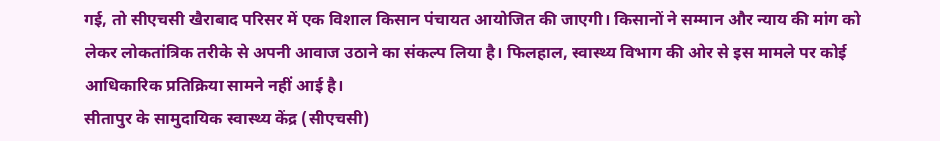गई, तो सीएचसी खैराबाद परिसर में एक विशाल किसान पंचायत आयोजित की जाएगी। किसानों ने सम्मान और न्याय की मांग को लेकर लोकतांत्रिक तरीके से अपनी आवाज उठाने का संकल्प लिया है। फिलहाल, स्वास्थ्य विभाग की ओर से इस मामले पर कोई आधिकारिक प्रतिक्रिया सामने नहीं आई है।
सीतापुर के सामुदायिक स्वास्थ्य केंद्र (सीएचसी)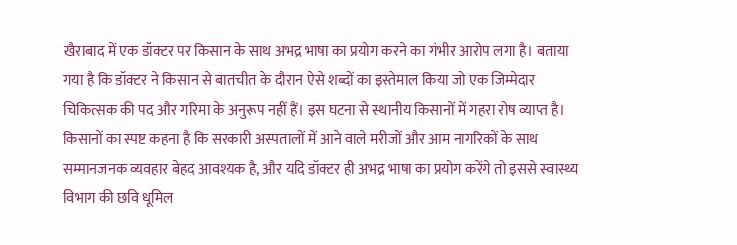खैराबाद में एक डॉक्टर पर किसान के साथ अभद्र भाषा का प्रयोग करने का गंभीर आरोप लगा है। बताया गया है कि डॉक्टर ने किसान से बातचीत के दौरान ऐसे शब्दों का इस्तेमाल किया जो एक जिम्मेदार चिकित्सक की पद और गरिमा के अनुरूप नहीं हैं। इस घटना से स्थानीय किसानों में गहरा रोष व्याप्त है। किसानों का स्पष्ट कहना है कि सरकारी अस्पतालों में आने वाले मरीजों और आम नागरिकों के साथ सम्मानजनक व्यवहार बेहद आवश्यक है, और यदि डॉक्टर ही अभद्र भाषा का प्रयोग करेंगे तो इससे स्वास्थ्य विभाग की छवि धूमिल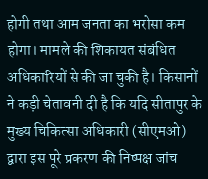होगी तथा आम जनता का भरोसा कम होगा। मामले की शिकायत संबंधित अधिकारियों से की जा चुकी है। किसानों ने कड़ी चेतावनी दी है कि यदि सीतापुर के मुख्य चिकित्सा अधिकारी (सीएमओ) द्वारा इस पूरे प्रकरण की निष्पक्ष जांच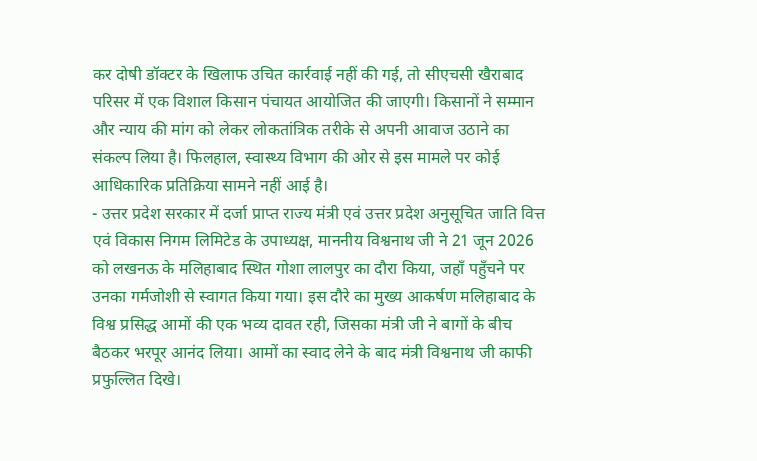कर दोषी डॉक्टर के खिलाफ उचित कार्रवाई नहीं की गई, तो सीएचसी खैराबाद परिसर में एक विशाल किसान पंचायत आयोजित की जाएगी। किसानों ने सम्मान और न्याय की मांग को लेकर लोकतांत्रिक तरीके से अपनी आवाज उठाने का संकल्प लिया है। फिलहाल, स्वास्थ्य विभाग की ओर से इस मामले पर कोई आधिकारिक प्रतिक्रिया सामने नहीं आई है।
- उत्तर प्रदेश सरकार में दर्जा प्राप्त राज्य मंत्री एवं उत्तर प्रदेश अनुसूचित जाति वित्त एवं विकास निगम लिमिटेड के उपाध्यक्ष, माननीय विश्वनाथ जी ने 21 जून 2026 को लखनऊ के मलिहाबाद स्थित गोशा लालपुर का दौरा किया, जहाँ पहुँचने पर उनका गर्मजोशी से स्वागत किया गया। इस दौरे का मुख्य आकर्षण मलिहाबाद के विश्व प्रसिद्ध आमों की एक भव्य दावत रही, जिसका मंत्री जी ने बागों के बीच बैठकर भरपूर आनंद लिया। आमों का स्वाद लेने के बाद मंत्री विश्वनाथ जी काफी प्रफुल्लित दिखे।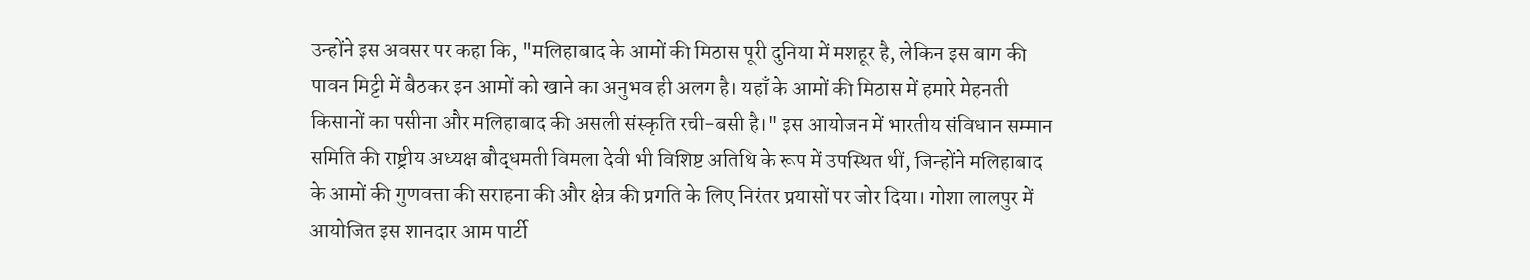उन्होंने इस अवसर पर कहा कि, "मलिहाबाद के आमों की मिठास पूरी दुनिया में मशहूर है, लेकिन इस बाग की पावन मिट्टी में बैठकर इन आमों को खाने का अनुभव ही अलग है। यहाँ के आमों की मिठास में हमारे मेहनती किसानों का पसीना और मलिहाबाद की असली संस्कृति रची-बसी है।" इस आयोजन में भारतीय संविधान सम्मान समिति की राष्ट्रीय अध्यक्ष बौद्धमती विमला देवी भी विशिष्ट अतिथि के रूप में उपस्थित थीं, जिन्होंने मलिहाबाद के आमों की गुणवत्ता की सराहना की और क्षेत्र की प्रगति के लिए निरंतर प्रयासों पर जोर दिया। गोशा लालपुर में आयोजित इस शानदार आम पार्टी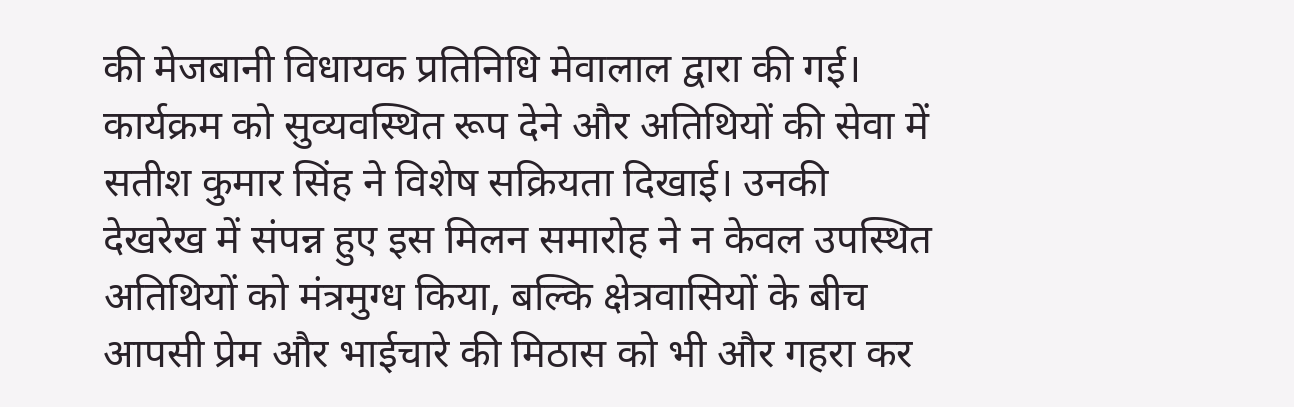की मेजबानी विधायक प्रतिनिधि मेवालाल द्वारा की गई। कार्यक्रम को सुव्यवस्थित रूप देने और अतिथियों की सेवा में सतीश कुमार सिंह ने विशेष सक्रियता दिखाई। उनकी देखरेख में संपन्न हुए इस मिलन समारोह ने न केवल उपस्थित अतिथियों को मंत्रमुग्ध किया, बल्कि क्षेत्रवासियों के बीच आपसी प्रेम और भाईचारे की मिठास को भी और गहरा कर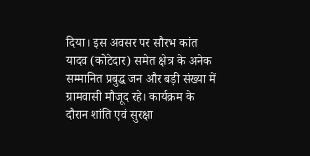दिया। इस अवसर पर सौरभ कांत यादव (कोटेदार) समेत क्षेत्र के अनेक सम्मानित प्रबुद्ध जन और बड़ी संख्या में ग्रामवासी मौजूद रहे। कार्यक्रम के दौरान शांति एवं सुरक्षा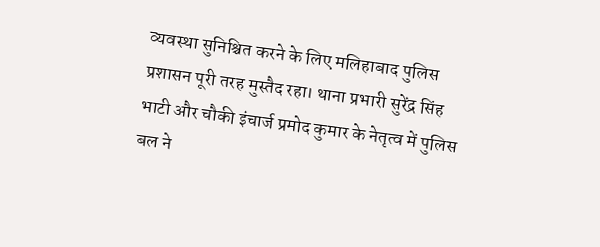व्यवस्था सुनिश्चित करने के लिए मलिहाबाद पुलिस प्रशासन पूरी तरह मुस्तैद रहा। थाना प्रभारी सुरेंद्र सिंह भाटी और चौकी इंचार्ज प्रमोद कुमार के नेतृत्व में पुलिस बल ने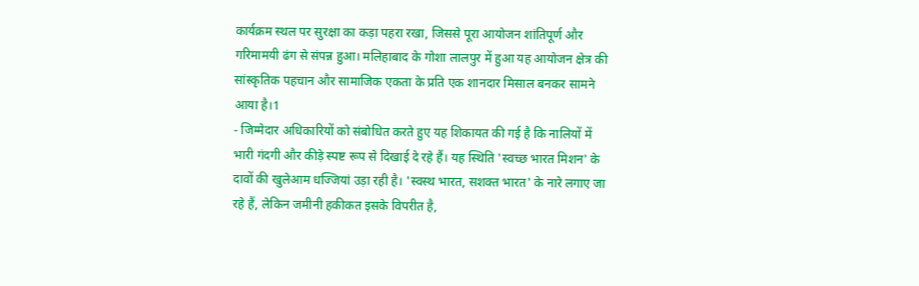कार्यक्रम स्थल पर सुरक्षा का कड़ा पहरा रखा, जिससे पूरा आयोजन शांतिपूर्ण और गरिमामयी ढंग से संपन्न हुआ। मलिहाबाद के गोशा लालपुर में हुआ यह आयोजन क्षेत्र की सांस्कृतिक पहचान और सामाजिक एकता के प्रति एक शानदार मिसाल बनकर सामने आया है।1
- जिम्मेदार अधिकारियों को संबोधित करते हुए यह शिकायत की गई है कि नालियों में भारी गंदगी और कीड़े स्पष्ट रूप से दिखाई दे रहे हैं। यह स्थिति 'स्वच्छ भारत मिशन' के दावों की खुलेआम धज्जियां उड़ा रही है। 'स्वस्थ भारत, सशक्त भारत' के नारे लगाए जा रहे हैं, लेकिन जमीनी हकीकत इसके विपरीत है,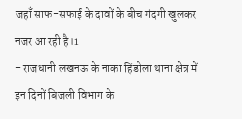जहाँ साफ-सफाई के दावों के बीच गंदगी खुलकर नजर आ रही है।1
- राजधानी लखनऊ के नाका हिंडोला थाना क्षेत्र में इन दिनों बिजली विभाग के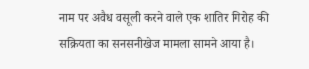नाम पर अवैध वसूली करने वाले एक शातिर गिरोह की सक्रियता का सनसनीखेज मामला सामने आया है।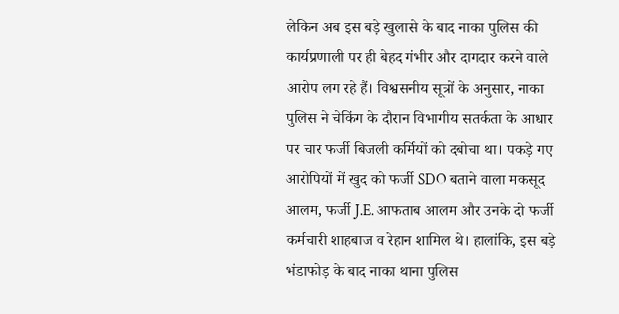लेकिन अब इस बड़े खुलासे के बाद नाका पुलिस की कार्यप्रणाली पर ही बेहद गंभीर और दागदार करने वाले आरोप लग रहे हैं। विश्वसनीय सूत्रों के अनुसार, नाका पुलिस ने चेकिंग के दौरान विभागीय सतर्कता के आधार पर चार फर्जी बिजली कर्मियों को दबोचा था। पकड़े गए आरोपियों में खुद को फर्जी SDO बताने वाला मकसूद आलम, फर्जी J.E. आफताब आलम और उनके दो फर्जी कर्मचारी शाहबाज व रेहान शामिल थे। हालांकि, इस बड़े भंडाफोड़ के बाद नाका थाना पुलिस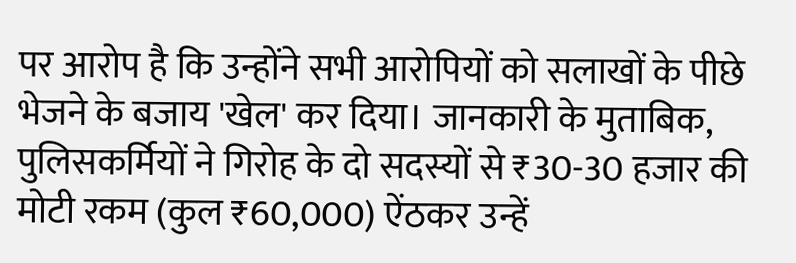पर आरोप है कि उन्होंने सभी आरोपियों को सलाखों के पीछे भेजने के बजाय 'खेल' कर दिया। जानकारी के मुताबिक, पुलिसकर्मियों ने गिरोह के दो सदस्यों से ₹30-30 हजार की मोटी रकम (कुल ₹60,000) ऐंठकर उन्हें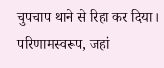चुपचाप थाने से रिहा कर दिया। परिणामस्वरूप, जहां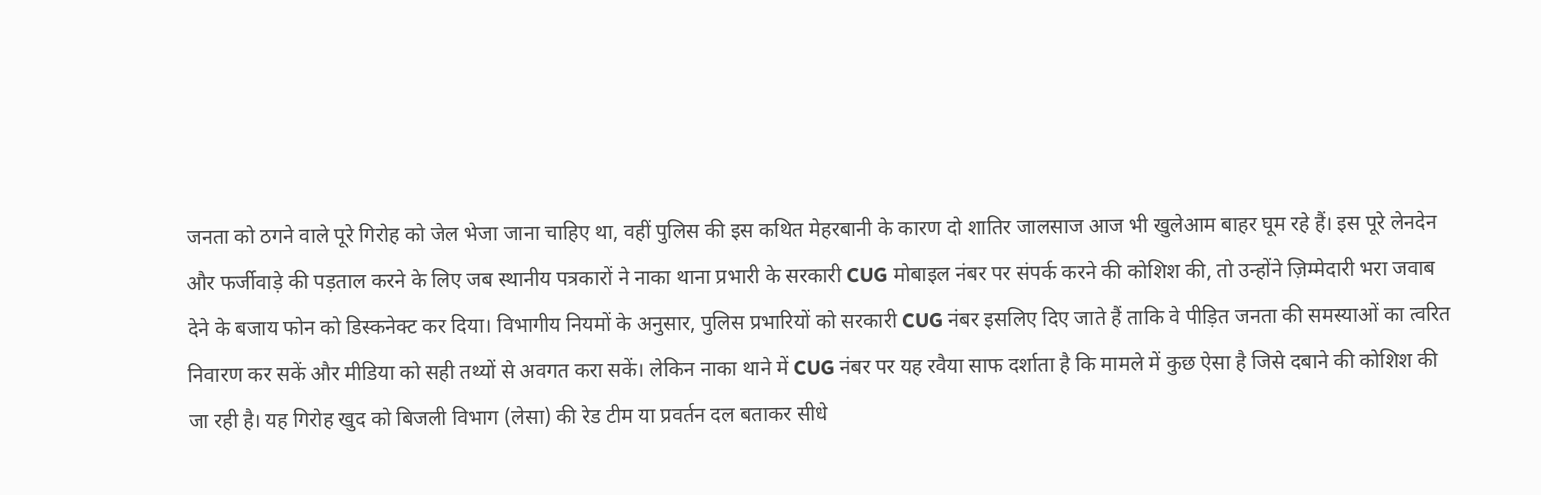जनता को ठगने वाले पूरे गिरोह को जेल भेजा जाना चाहिए था, वहीं पुलिस की इस कथित मेहरबानी के कारण दो शातिर जालसाज आज भी खुलेआम बाहर घूम रहे हैं। इस पूरे लेनदेन और फर्जीवाड़े की पड़ताल करने के लिए जब स्थानीय पत्रकारों ने नाका थाना प्रभारी के सरकारी CUG मोबाइल नंबर पर संपर्क करने की कोशिश की, तो उन्होंने ज़िम्मेदारी भरा जवाब देने के बजाय फोन को डिस्कनेक्ट कर दिया। विभागीय नियमों के अनुसार, पुलिस प्रभारियों को सरकारी CUG नंबर इसलिए दिए जाते हैं ताकि वे पीड़ित जनता की समस्याओं का त्वरित निवारण कर सकें और मीडिया को सही तथ्यों से अवगत करा सकें। लेकिन नाका थाने में CUG नंबर पर यह रवैया साफ दर्शाता है कि मामले में कुछ ऐसा है जिसे दबाने की कोशिश की जा रही है। यह गिरोह खुद को बिजली विभाग (लेसा) की रेड टीम या प्रवर्तन दल बताकर सीधे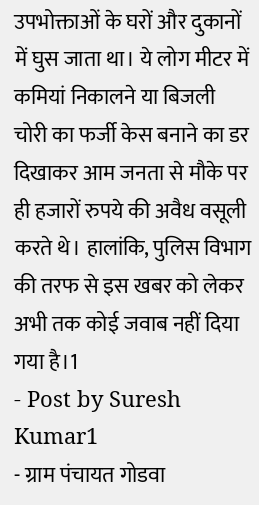उपभोक्ताओं के घरों और दुकानों में घुस जाता था। ये लोग मीटर में कमियां निकालने या बिजली चोरी का फर्जी केस बनाने का डर दिखाकर आम जनता से मौके पर ही हजारों रुपये की अवैध वसूली करते थे। हालांकि, पुलिस विभाग की तरफ से इस खबर को लेकर अभी तक कोई जवाब नहीं दिया गया है।1
- Post by Suresh Kumar1
- ग्राम पंचायत गोडवा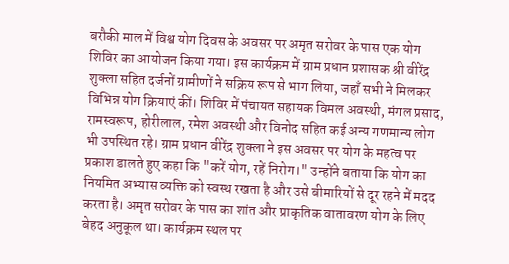बरौकी माल में विश्व योग दिवस के अवसर पर अमृत सरोवर के पास एक योग शिविर का आयोजन किया गया। इस कार्यक्रम में ग्राम प्रधान प्रशासक श्री वीरेंद्र शुक्ला सहित दर्जनों ग्रामीणों ने सक्रिय रूप से भाग लिया, जहाँ सभी ने मिलकर विभिन्न योग क्रियाएं कीं। शिविर में पंचायत सहायक विमल अवस्थी, मंगल प्रसाद, रामस्वरूप, होरीलाल, रमेश अवस्थी और विनोद सहित कई अन्य गणमान्य लोग भी उपस्थित रहे। ग्राम प्रधान वीरेंद्र शुक्ला ने इस अवसर पर योग के महत्व पर प्रकाश डालते हुए कहा कि "करें योग, रहें निरोग।" उन्होंने बताया कि योग का नियमित अभ्यास व्यक्ति को स्वस्थ रखता है और उसे बीमारियों से दूर रहने में मदद करता है। अमृत सरोवर के पास का शांत और प्राकृतिक वातावरण योग के लिए बेहद अनुकूल था। कार्यक्रम स्थल पर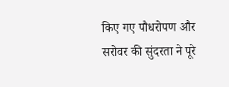किए गए पौधरोपण और सरोवर की सुंदरता ने पूरे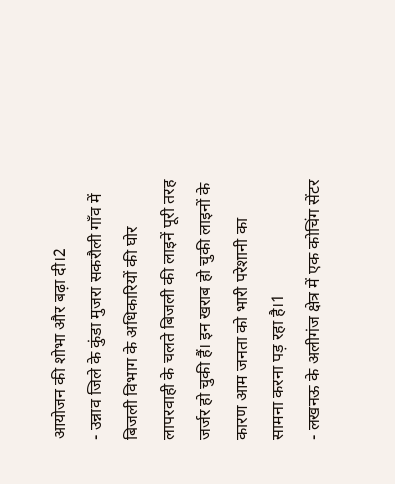आयोजन की शोभा और बढ़ा दी।2
- उन्नाव जिले के कुंडा मुजरा सकरौली गाँव में बिजली विभाग के अधिकारियों की घोर लापरवाही के चलते बिजली की लाइनें पूरी तरह जर्जर हो चुकी हैं। इन खराब हो चुकी लाइनों के कारण आम जनता को भारी परेशानी का सामना करना पड़ रहा है।1
- लखनऊ के अलीगंज क्षेत्र में एक कोचिंग सेंटर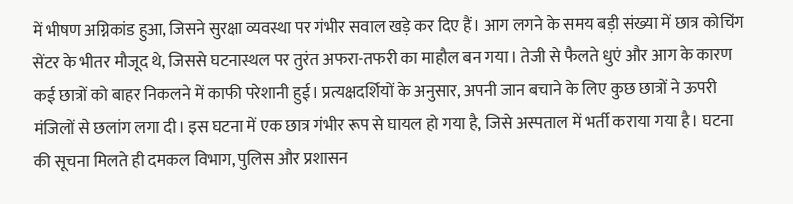में भीषण अग्निकांड हुआ, जिसने सुरक्षा व्यवस्था पर गंभीर सवाल खड़े कर दिए हैं। आग लगने के समय बड़ी संख्या में छात्र कोचिंग सेंटर के भीतर मौजूद थे, जिससे घटनास्थल पर तुरंत अफरा-तफरी का माहौल बन गया। तेजी से फैलते धुएं और आग के कारण कई छात्रों को बाहर निकलने में काफी परेशानी हुई। प्रत्यक्षदर्शियों के अनुसार, अपनी जान बचाने के लिए कुछ छात्रों ने ऊपरी मंजिलों से छलांग लगा दी। इस घटना में एक छात्र गंभीर रूप से घायल हो गया है, जिसे अस्पताल में भर्ती कराया गया है। घटना की सूचना मिलते ही दमकल विभाग, पुलिस और प्रशासन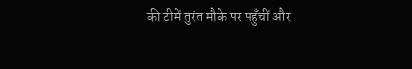की टीमें तुरंत मौके पर पहुँचीं और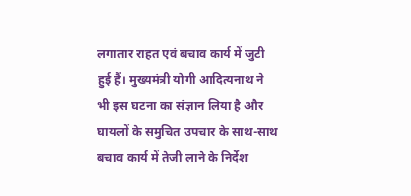लगातार राहत एवं बचाव कार्य में जुटी हुई हैं। मुख्यमंत्री योगी आदित्यनाथ ने भी इस घटना का संज्ञान लिया है और घायलों के समुचित उपचार के साथ-साथ बचाव कार्य में तेजी लाने के निर्देश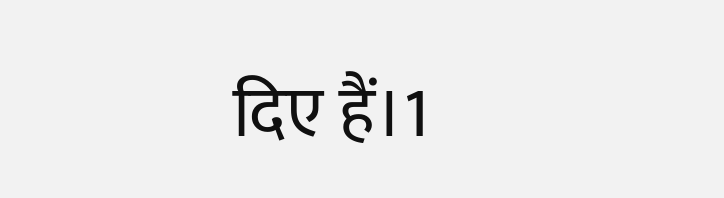दिए हैं।1